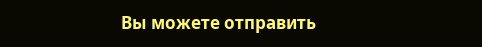Вы можете отправить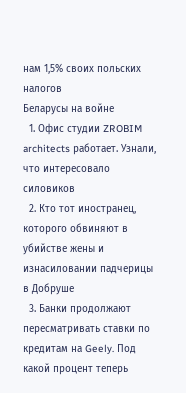нам 1,5% своих польских налогов
Беларусы на войне
  1. Офис студии ZROBIM architects работает. Узнали, что интересовало силовиков
  2. Кто тот иностранец, которого обвиняют в убийстве жены и изнасиловании падчерицы в Добруше
  3. Банки продолжают пересматривать ставки по кредитам на Geely. Под какой процент теперь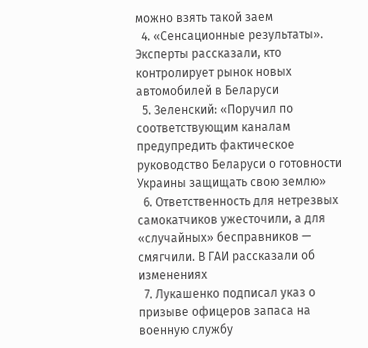можно взять такой заем
  4. «Сенсационные результаты». Эксперты рассказали, кто контролирует рынок новых автомобилей в Беларуси
  5. Зеленский: «Поручил по соответствующим каналам предупредить фактическое руководство Беларуси о готовности Украины защищать свою землю»
  6. Ответственность для нетрезвых самокатчиков ужесточили, а для «случайных» бесправников — смягчили. В ГАИ рассказали об изменениях
  7. Лукашенко подписал указ о призыве офицеров запаса на военную службу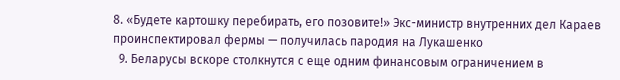8. «Будете картошку перебирать, его позовите!» Экс-министр внутренних дел Караев проинспектировал фермы — получилась пародия на Лукашенко
  9. Беларусы вскоре столкнутся с еще одним финансовым ограничением в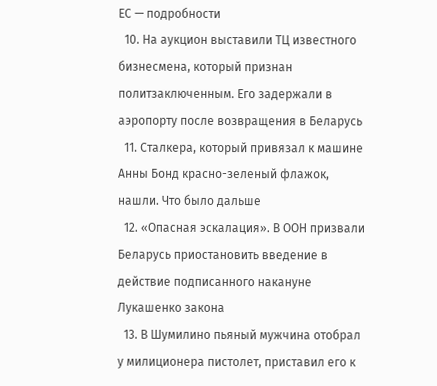ЕС — подробности
  10. На аукцион выставили ТЦ известного бизнесмена, который признан политзаключенным. Его задержали в аэропорту после возвращения в Беларусь
  11. Сталкера, который привязал к машине Анны Бонд красно-зеленый флажок, нашли. Что было дальше
  12. «Опасная эскалация». В ООН призвали Беларусь приостановить введение в действие подписанного накануне Лукашенко закона
  13. В Шумилино пьяный мужчина отобрал у милиционера пистолет, приставил его к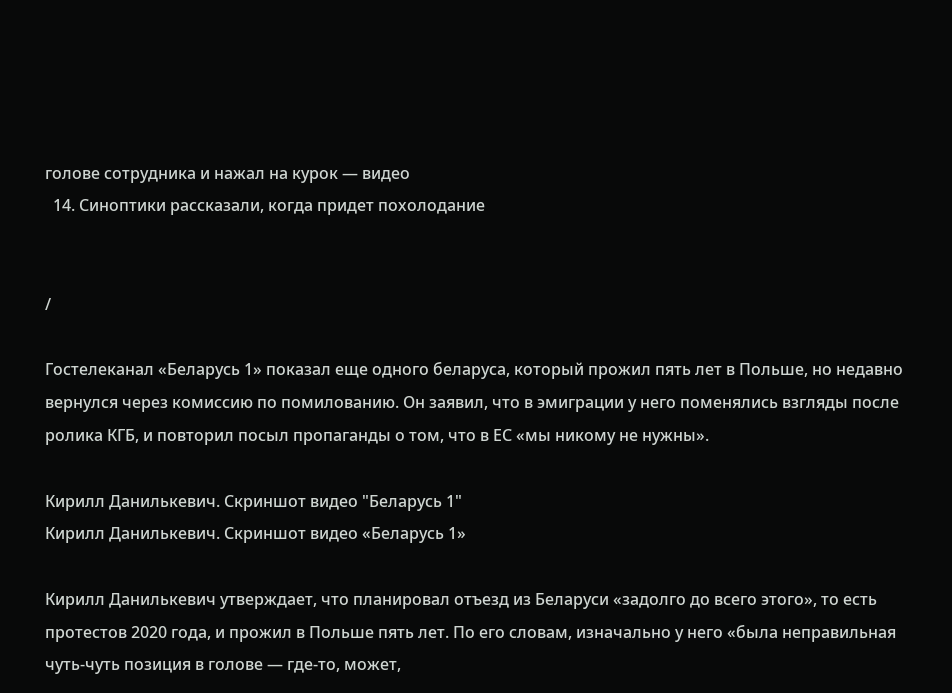голове сотрудника и нажал на курок — видео
  14. Синоптики рассказали, когда придет похолодание


/

Гостелеканал «Беларусь 1» показал еще одного беларуса, который прожил пять лет в Польше, но недавно вернулся через комиссию по помилованию. Он заявил, что в эмиграции у него поменялись взгляды после ролика КГБ, и повторил посыл пропаганды о том, что в ЕС «мы никому не нужны».

Кирилл Данилькевич. Скриншот видео "Беларусь 1"
Кирилл Данилькевич. Скриншот видео «Беларусь 1»

Кирилл Данилькевич утверждает, что планировал отъезд из Беларуси «задолго до всего этого», то есть протестов 2020 года, и прожил в Польше пять лет. По его словам, изначально у него «была неправильная чуть-чуть позиция в голове — где-то, может,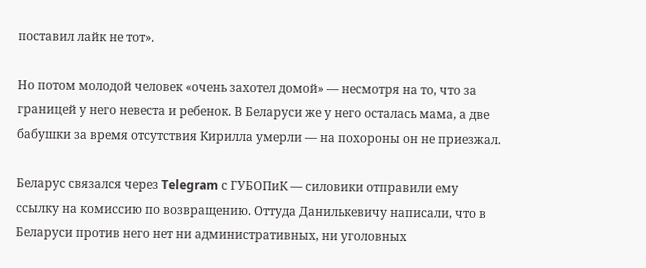поставил лайк не тот».

Но потом молодой человек «очень захотел домой» — несмотря на то, что за границей у него невеста и ребенок. В Беларуси же у него осталась мама, а две бабушки за время отсутствия Кирилла умерли — на похороны он не приезжал.

Беларус связался через Telegram с ГУБОПиК — силовики отправили ему ссылку на комиссию по возвращению. Оттуда Данилькевичу написали, что в Беларуси против него нет ни административных, ни уголовных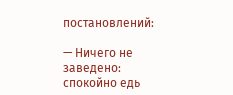постановлений:

— Ничего не заведено: спокойно едь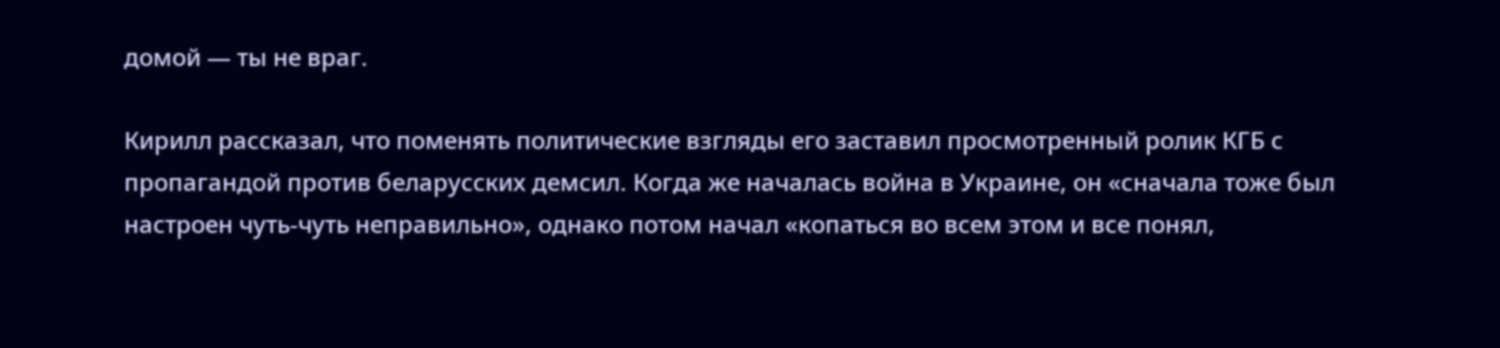домой — ты не враг.

Кирилл рассказал, что поменять политические взгляды его заставил просмотренный ролик КГБ с пропагандой против беларусских демсил. Когда же началась война в Украине, он «сначала тоже был настроен чуть-чуть неправильно», однако потом начал «копаться во всем этом и все понял,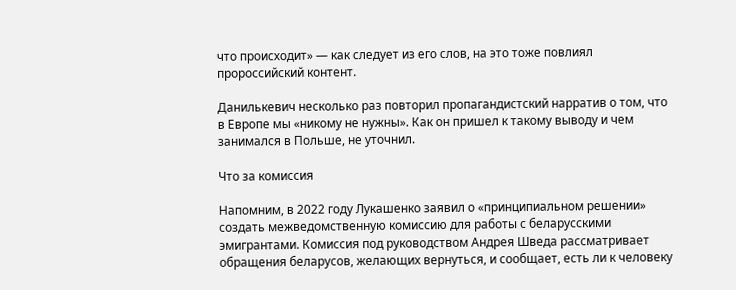что происходит» — как следует из его слов, на это тоже повлиял пророссийский контент.

Данилькевич несколько раз повторил пропагандистский нарратив о том, что в Европе мы «никому не нужны». Как он пришел к такому выводу и чем занимался в Польше, не уточнил.

Что за комиссия

Напомним, в 2022 году Лукашенко заявил о «принципиальном решении» создать межведомственную комиссию для работы с беларусскими эмигрантами. Комиссия под руководством Андрея Шведа рассматривает обращения беларусов, желающих вернуться, и сообщает, есть ли к человеку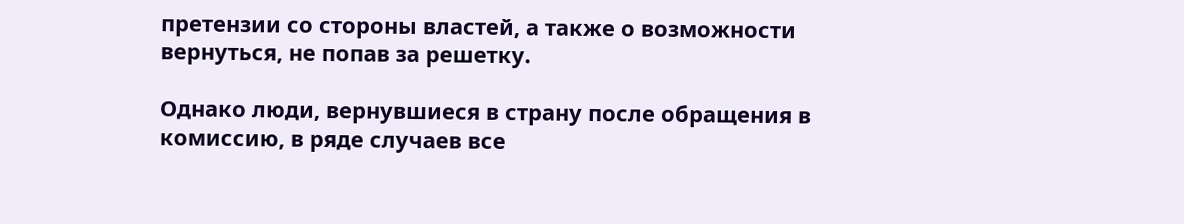претензии со стороны властей, а также о возможности вернуться, не попав за решетку.

Однако люди, вернувшиеся в страну после обращения в комиссию, в ряде случаев все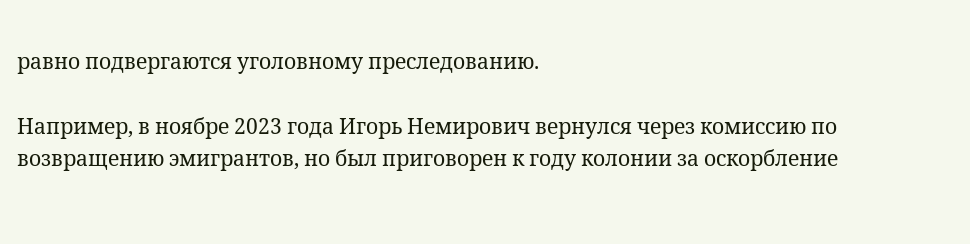равно подвергаются уголовному преследованию.

Например, в ноябре 2023 года Игорь Немирович вернулся через комиссию по возвращению эмигрантов, но был приговорен к году колонии за оскорбление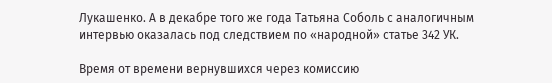Лукашенко. А в декабре того же года Татьяна Соболь с аналогичным интервью оказалась под следствием по «народной» статье 342 УК.

Время от времени вернувшихся через комиссию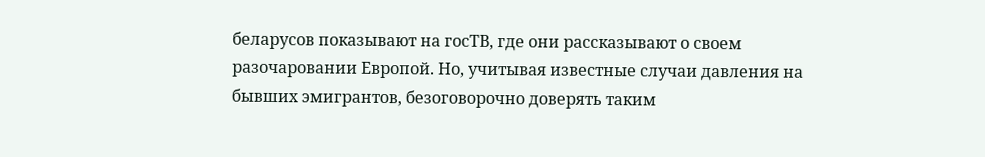беларусов показывают на госТВ, где они рассказывают о своем разочаровании Европой. Но, учитывая известные случаи давления на бывших эмигрантов, безоговорочно доверять таким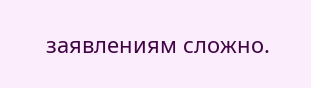заявлениям сложно.